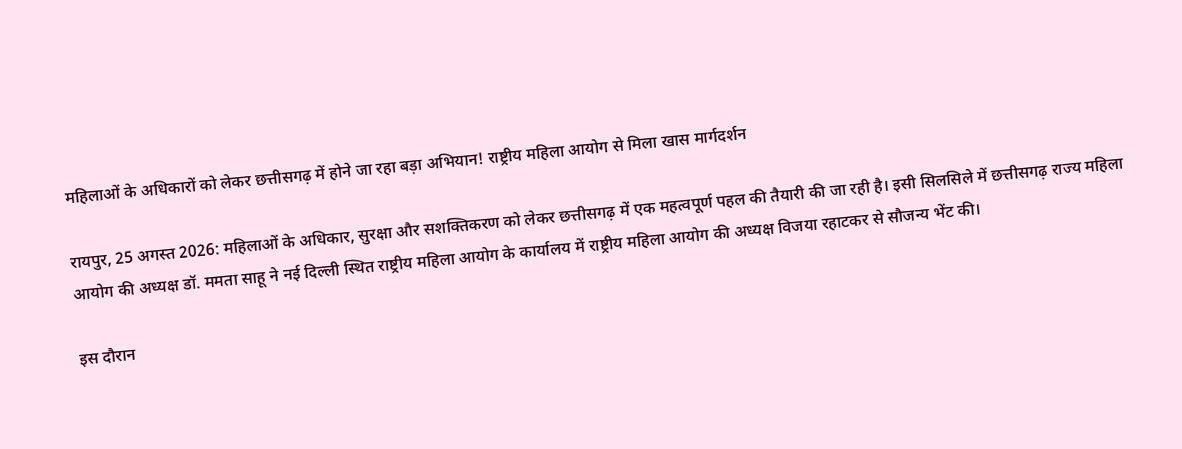महिलाओं के अधिकारों को लेकर छत्तीसगढ़ में होने जा रहा बड़ा अभियान! राष्ट्रीय महिला आयोग से मिला खास मार्गदर्शन

रायपुर, 25 अगस्त 2026: महिलाओं के अधिकार, सुरक्षा और सशक्तिकरण को लेकर छत्तीसगढ़ में एक महत्वपूर्ण पहल की तैयारी की जा रही है। इसी सिलसिले में छत्तीसगढ़ राज्य महिला आयोग की अध्यक्ष डॉ. ममता साहू ने नई दिल्ली स्थित राष्ट्रीय महिला आयोग के कार्यालय में राष्ट्रीय महिला आयोग की अध्यक्ष विजया रहाटकर से सौजन्य भेंट की।

इस दौरान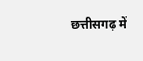छत्तीसगढ़ में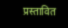प्रस्तावित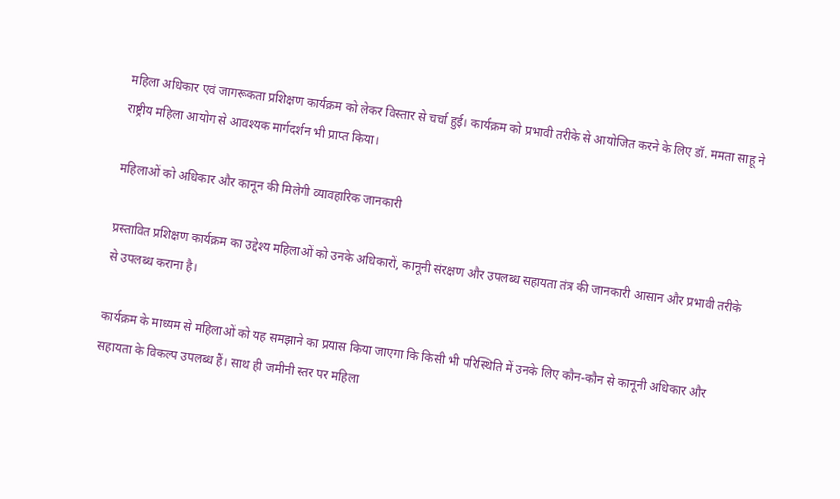महिला अधिकार एवं जागरूकता प्रशिक्षण कार्यक्रम को लेकर विस्तार से चर्चा हुई। कार्यक्रम को प्रभावी तरीके से आयोजित करने के लिए डॉ. ममता साहू ने राष्ट्रीय महिला आयोग से आवश्यक मार्गदर्शन भी प्राप्त किया।

महिलाओं को अधिकार और कानून की मिलेगी व्यावहारिक जानकारी

प्रस्तावित प्रशिक्षण कार्यक्रम का उद्देश्य महिलाओं को उनके अधिकारों, कानूनी संरक्षण और उपलब्ध सहायता तंत्र की जानकारी आसान और प्रभावी तरीके से उपलब्ध कराना है।

कार्यक्रम के माध्यम से महिलाओं को यह समझाने का प्रयास किया जाएगा कि किसी भी परिस्थिति में उनके लिए कौन-कौन से कानूनी अधिकार और सहायता के विकल्प उपलब्ध हैं। साथ ही जमीनी स्तर पर महिला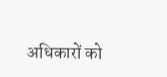अधिकारों को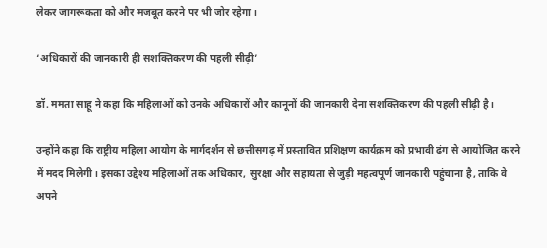लेकर जागरूकता को और मजबूत करने पर भी जोर रहेगा।

‘अधिकारों की जानकारी ही सशक्तिकरण की पहली सीढ़ी’

डॉ. ममता साहू ने कहा कि महिलाओं को उनके अधिकारों और कानूनों की जानकारी देना सशक्तिकरण की पहली सीढ़ी है।

उन्होंने कहा कि राष्ट्रीय महिला आयोग के मार्गदर्शन से छत्तीसगढ़ में प्रस्तावित प्रशिक्षण कार्यक्रम को प्रभावी ढंग से आयोजित करने में मदद मिलेगी। इसका उद्देश्य महिलाओं तक अधिकार, सुरक्षा और सहायता से जुड़ी महत्वपूर्ण जानकारी पहुंचाना है, ताकि वे अपने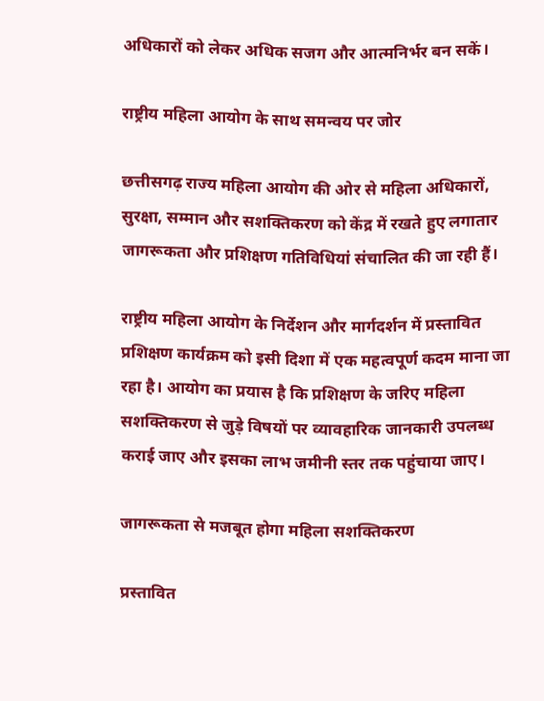अधिकारों को लेकर अधिक सजग और आत्मनिर्भर बन सकें।

राष्ट्रीय महिला आयोग के साथ समन्वय पर जोर

छत्तीसगढ़ राज्य महिला आयोग की ओर से महिला अधिकारों, सुरक्षा, सम्मान और सशक्तिकरण को केंद्र में रखते हुए लगातार जागरूकता और प्रशिक्षण गतिविधियां संचालित की जा रही हैं।

राष्ट्रीय महिला आयोग के निर्देशन और मार्गदर्शन में प्रस्तावित प्रशिक्षण कार्यक्रम को इसी दिशा में एक महत्वपूर्ण कदम माना जा रहा है। आयोग का प्रयास है कि प्रशिक्षण के जरिए महिला सशक्तिकरण से जुड़े विषयों पर व्यावहारिक जानकारी उपलब्ध कराई जाए और इसका लाभ जमीनी स्तर तक पहुंचाया जाए।

जागरूकता से मजबूत होगा महिला सशक्तिकरण

प्रस्तावित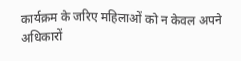कार्यक्रम के जरिए महिलाओं को न केवल अपने अधिकारों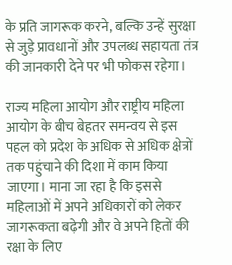के प्रति जागरूक करने, बल्कि उन्हें सुरक्षा से जुड़े प्रावधानों और उपलब्ध सहायता तंत्र की जानकारी देने पर भी फोकस रहेगा।

राज्य महिला आयोग और राष्ट्रीय महिला आयोग के बीच बेहतर समन्वय से इस पहल को प्रदेश के अधिक से अधिक क्षेत्रों तक पहुंचाने की दिशा में काम किया जाएगा। माना जा रहा है कि इससे महिलाओं में अपने अधिकारों को लेकर जागरूकता बढ़ेगी और वे अपने हितों की रक्षा के लिए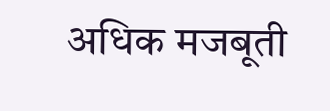अधिक मजबूती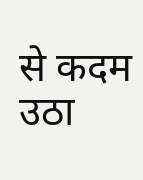से कदम उठा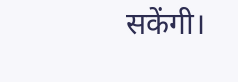सकेंगी।